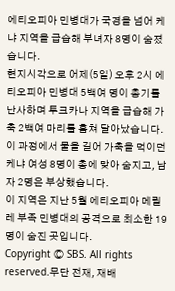에티오피아 민병대가 국경을 넘어 케냐 지역을 급습해 부녀자 8명이 숨졌습니다.
현지시각으로 어제(5일) 오후 2시 에티오피아 민병대 5백여 명이 총기를 난사하며 투크카나 지역을 급습해 가축 2백여 마리를 훔쳐 달아났습니다.
이 과정에서 물을 길어 가축을 먹이던 케냐 여성 8명이 총에 맞아 숨지고, 남자 2명은 부상했습니다.
이 지역은 지난 5월 에티오피아 메릴레 부족 민병대의 공격으로 최소한 19명이 숨진 곳입니다.
Copyright Ⓒ SBS. All rights reserved.무단 전재, 재배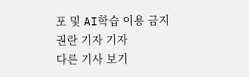포 및 AI학습 이용 금지
권란 기자 기자
다른 기사 보기